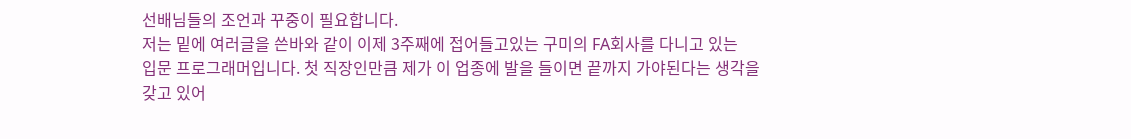선배님들의 조언과 꾸중이 필요합니다.
저는 밑에 여러글을 쓴바와 같이 이제 3주째에 접어들고있는 구미의 FA회사를 다니고 있는
입문 프로그래머입니다. 첫 직장인만큼 제가 이 업종에 발을 들이면 끝까지 가야된다는 생각을
갖고 있어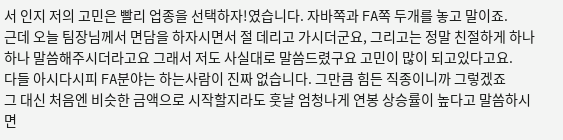서 인지 저의 고민은 빨리 업종을 선택하자!였습니다. 자바쪽과 FA쪽 두개를 놓고 말이죠.
근데 오늘 팀장님께서 면담을 하자시면서 절 데리고 가시더군요, 그리고는 정말 친절하게 하나하나 말씀해주시더라고요 그래서 저도 사실대로 말씀드렸구요 고민이 많이 되고있다고요.
다들 아시다시피 FA분야는 하는사람이 진짜 없습니다. 그만큼 힘든 직종이니까 그렇겠죠
그 대신 처음엔 비슷한 금액으로 시작할지라도 훗날 엄청나게 연봉 상승률이 높다고 말씀하시면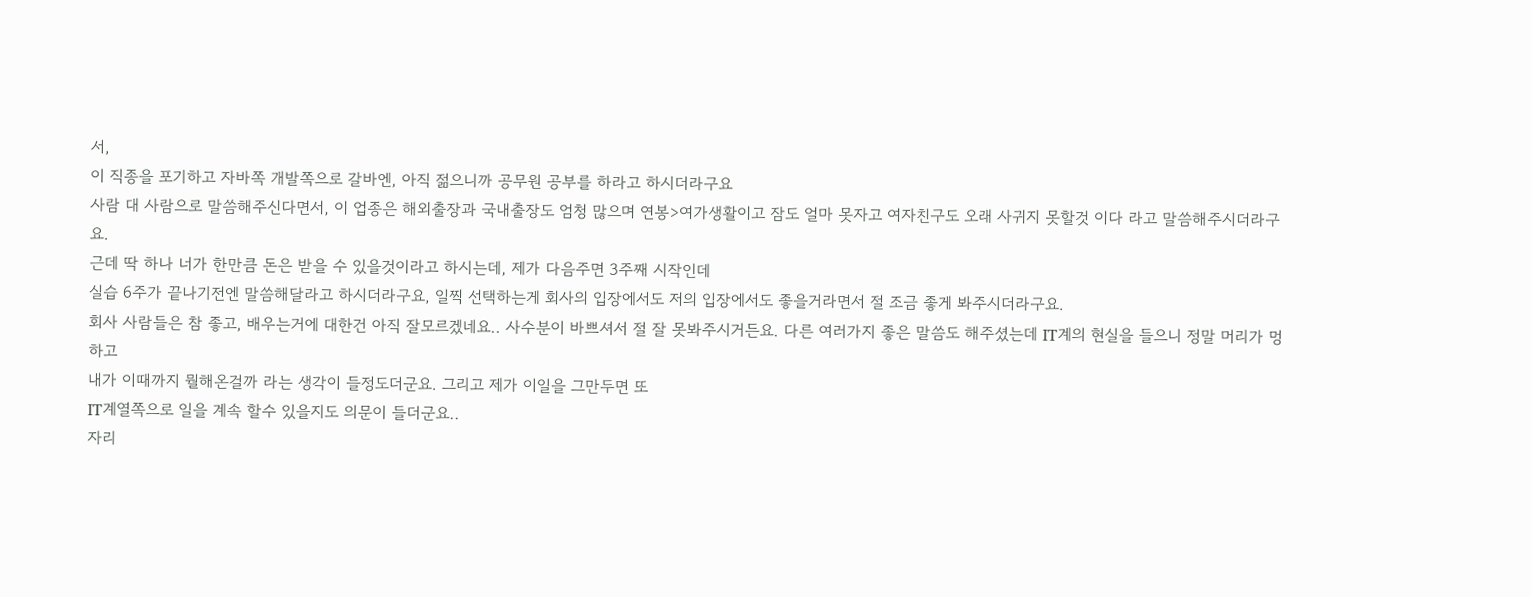서,
이 직종을 포기하고 자바쪽 개발쪽으로 갈바엔, 아직 젊으니까 공무원 공부를 하라고 하시더라구요
사람 대 사람으로 말씀해주신다면서, 이 업종은 해외출장과 국내출장도 엄청 많으며 연봉>여가생활이고 잠도 얼마 못자고 여자친구도 오래 사귀지 못할것 이다 라고 말씀해주시더라구요.
근데 딱 하나 너가 한만큼 돈은 받을 수 있을것이라고 하시는데, 제가 다음주면 3주째 시작인데
실습 6주가 끝나기전엔 말씀해달라고 하시더라구요, 일찍 선택하는게 회사의 입장에서도 저의 입장에서도 좋을거라면서 절 조금 좋게 봐주시더라구요.
회사 사람들은 참 좋고, 배우는거에 대한건 아직 잘모르겠네요.. 사수분이 바쁘셔서 절 잘 못봐주시거든요. 다른 여러가지 좋은 말씀도 해주셨는데 IT계의 현실을 들으니 정말 머리가 멍하고
내가 이때까지 뭘해온걸까 라는 생각이 들정도더군요. 그리고 제가 이일을 그만두면 또
IT계열쪽으로 일을 계속 할수 있을지도 의문이 들더군요..
자리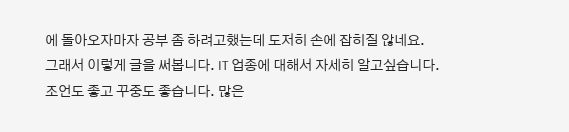에 돌아오자마자 공부 좀 하려고했는데 도저히 손에 잡히질 않네요.
그래서 이렇게 글을 써봅니다. IT 업종에 대해서 자세히 알고싶습니다.
조언도 좋고 꾸중도 좋습니다. 많은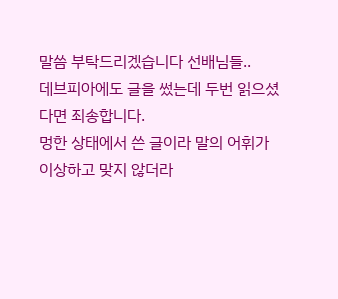말씀 부탁드리겠습니다 선배님들..
데브피아에도 글을 썼는데 두번 읽으셨다면 죄송합니다.
멍한 상태에서 쓴 글이라 말의 어휘가 이상하고 맞지 않더라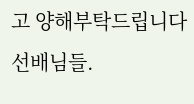고 양해부탁드립니다 선배님들.